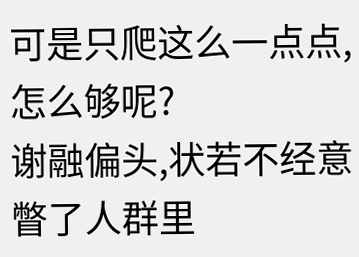可是只爬这么一点点,怎么够呢?
谢融偏头,状若不经意瞥了人群里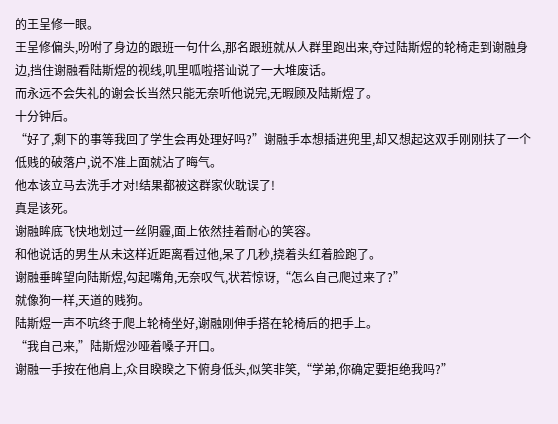的王呈修一眼。
王呈修偏头,吩咐了身边的跟班一句什么,那名跟班就从人群里跑出来,夺过陆斯煜的轮椅走到谢融身边,挡住谢融看陆斯煜的视线,叽里呱啦搭讪说了一大堆废话。
而永远不会失礼的谢会长当然只能无奈听他说完,无暇顾及陆斯煜了。
十分钟后。
“好了,剩下的事等我回了学生会再处理好吗?”谢融手本想插进兜里,却又想起这双手刚刚扶了一个低贱的破落户,说不准上面就沾了晦气。
他本该立马去洗手才对!结果都被这群家伙耽误了!
真是该死。
谢融眸底飞快地划过一丝阴霾,面上依然挂着耐心的笑容。
和他说话的男生从未这样近距离看过他,呆了几秒,挠着头红着脸跑了。
谢融垂眸望向陆斯煜,勾起嘴角,无奈叹气,状若惊讶,“怎么自己爬过来了?”
就像狗一样,天道的贱狗。
陆斯煜一声不吭终于爬上轮椅坐好,谢融刚伸手搭在轮椅后的把手上。
“我自己来,”陆斯煜沙哑着嗓子开口。
谢融一手按在他肩上,众目睽睽之下俯身低头,似笑非笑,“学弟,你确定要拒绝我吗?”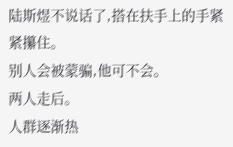陆斯煜不说话了,搭在扶手上的手紧紧攥住。
别人会被蒙骗,他可不会。
两人走后。
人群逐渐热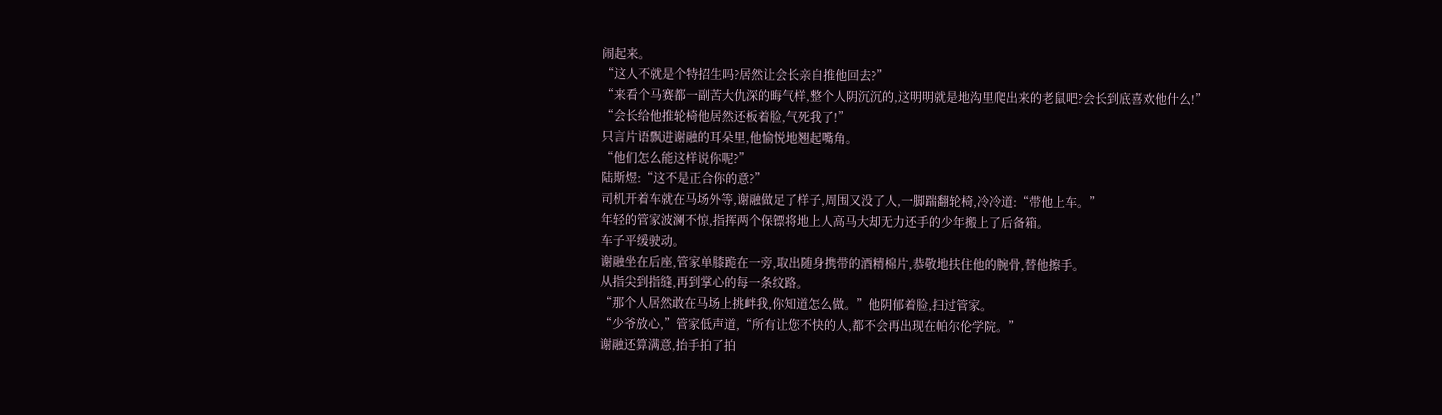闹起来。
“这人不就是个特招生吗?居然让会长亲自推他回去?”
“来看个马赛都一副苦大仇深的晦气样,整个人阴沉沉的,这明明就是地沟里爬出来的老鼠吧?会长到底喜欢他什么!”
“会长给他推轮椅他居然还板着脸,气死我了!”
只言片语飘进谢融的耳朵里,他愉悦地翘起嘴角。
“他们怎么能这样说你呢?”
陆斯煜:“这不是正合你的意?”
司机开着车就在马场外等,谢融做足了样子,周围又没了人,一脚踹翻轮椅,冷冷道:“带他上车。”
年轻的管家波澜不惊,指挥两个保镖将地上人高马大却无力还手的少年搬上了后备箱。
车子平缓驶动。
谢融坐在后座,管家单膝跪在一旁,取出随身携带的酒精棉片,恭敬地扶住他的腕骨,替他擦手。
从指尖到指缝,再到掌心的每一条纹路。
“那个人居然敢在马场上挑衅我,你知道怎么做。”他阴郁着脸,扫过管家。
“少爷放心,”管家低声道,“所有让您不快的人,都不会再出现在帕尔伦学院。”
谢融还算满意,抬手拍了拍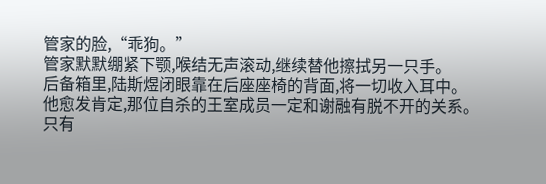管家的脸,“乖狗。”
管家默默绷紧下颚,喉结无声滚动,继续替他擦拭另一只手。
后备箱里,陆斯煜闭眼靠在后座座椅的背面,将一切收入耳中。
他愈发肯定,那位自杀的王室成员一定和谢融有脱不开的关系。
只有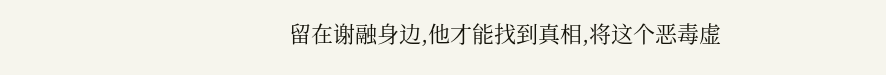留在谢融身边,他才能找到真相,将这个恶毒虚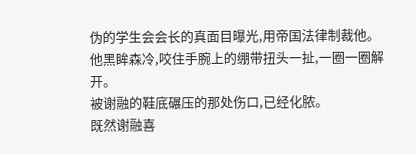伪的学生会会长的真面目曝光,用帝国法律制裁他。
他黑眸森冷,咬住手腕上的绷带扭头一扯,一圈一圈解开。
被谢融的鞋底碾压的那处伤口,已经化脓。
既然谢融喜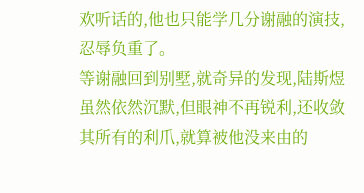欢听话的,他也只能学几分谢融的演技,忍辱负重了。
等谢融回到别墅,就奇异的发现,陆斯煜虽然依然沉默,但眼神不再锐利,还收敛其所有的利爪,就算被他没来由的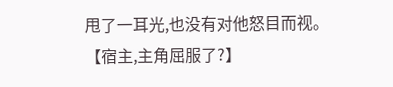甩了一耳光,也没有对他怒目而视。
【宿主,主角屈服了?】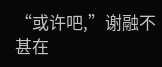“或许吧,”谢融不甚在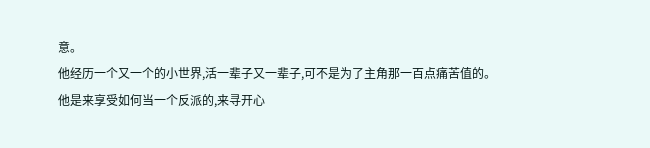意。
他经历一个又一个的小世界,活一辈子又一辈子,可不是为了主角那一百点痛苦值的。
他是来享受如何当一个反派的,来寻开心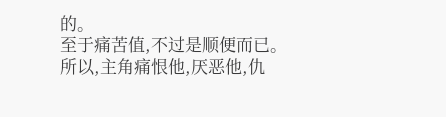的。
至于痛苦值,不过是顺便而已。
所以,主角痛恨他,厌恶他,仇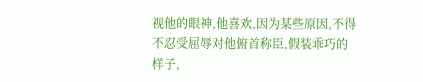视他的眼神,他喜欢,因为某些原因,不得不忍受屈辱对他俯首称臣,假装乖巧的样子,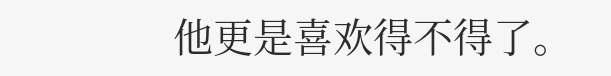他更是喜欢得不得了。